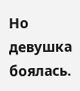Но девушка боялась.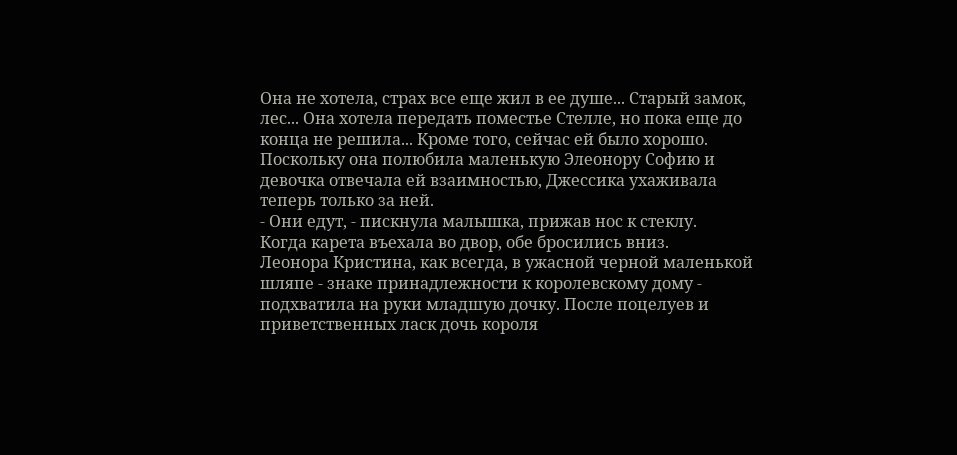Она не хотела, страх все еще жил в ее душе... Старый замок, лес... Она хотела передать поместье Стелле, но пока еще до конца не решила... Кроме того, сейчас ей было хорошо. Поскольку она полюбила маленькую Элеонору Софию и девочка отвечала ей взаимностью, Джессика ухаживала теперь только за ней.
- Они едут, - пискнула малышка, прижав нос к стеклу.
Когда карета въехала во двор, обе бросились вниз.
Леонора Кристина, как всегда, в ужасной черной маленькой шляпе - знаке принадлежности к королевскому дому - подхватила на руки младшую дочку. После поцелуев и приветственных ласк дочь короля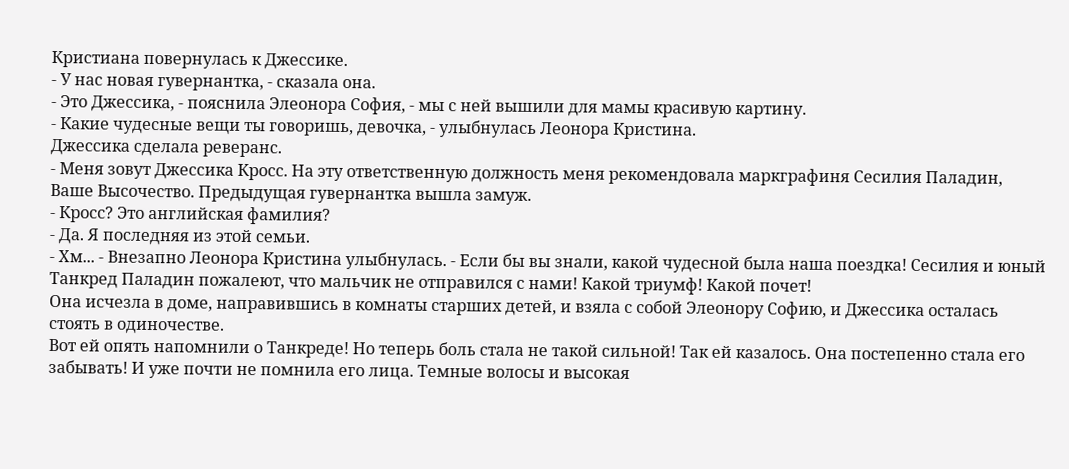Кристиана повернулась к Джессике.
- У нас новая гувернантка, - сказала она.
- Это Джессика, - пояснила Элеонора София, - мы с ней вышили для мамы красивую картину.
- Какие чудесные вещи ты говоришь, девочка, - улыбнулась Леонора Кристина.
Джессика сделала реверанс.
- Меня зовут Джессика Кросс. На эту ответственную должность меня рекомендовала маркграфиня Сесилия Паладин, Ваше Высочество. Предыдущая гувернантка вышла замуж.
- Кросс? Это английская фамилия?
- Да. Я последняя из этой семьи.
- Хм... - Внезапно Леонора Кристина улыбнулась. - Если бы вы знали, какой чудесной была наша поездка! Сесилия и юный Танкред Паладин пожалеют, что мальчик не отправился с нами! Какой триумф! Какой почет!
Она исчезла в доме, направившись в комнаты старших детей, и взяла с собой Элеонору Софию, и Джессика осталась стоять в одиночестве.
Вот ей опять напомнили о Танкреде! Но теперь боль стала не такой сильной! Так ей казалось. Она постепенно стала его забывать! И уже почти не помнила его лица. Темные волосы и высокая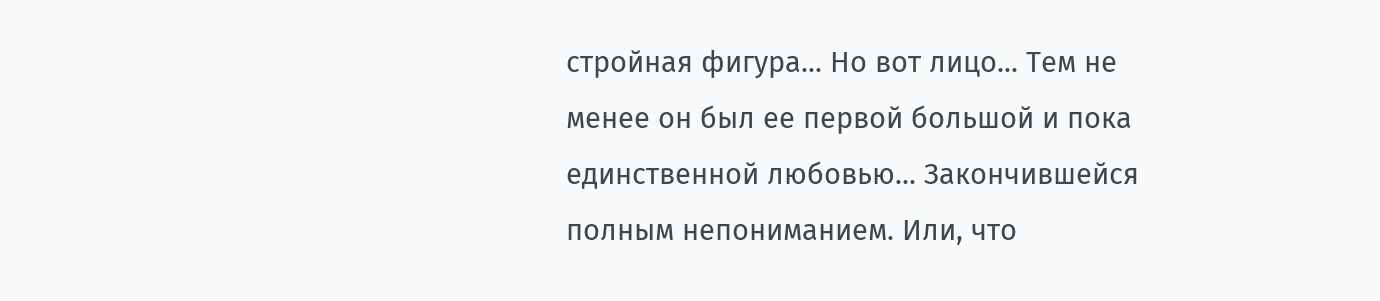стройная фигура... Но вот лицо... Тем не менее он был ее первой большой и пока единственной любовью... Закончившейся полным непониманием. Или, что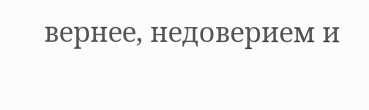вернее, недоверием и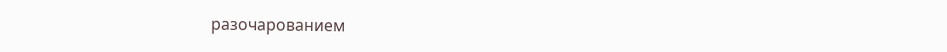разочарованием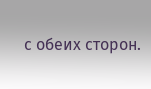с обеих сторон.